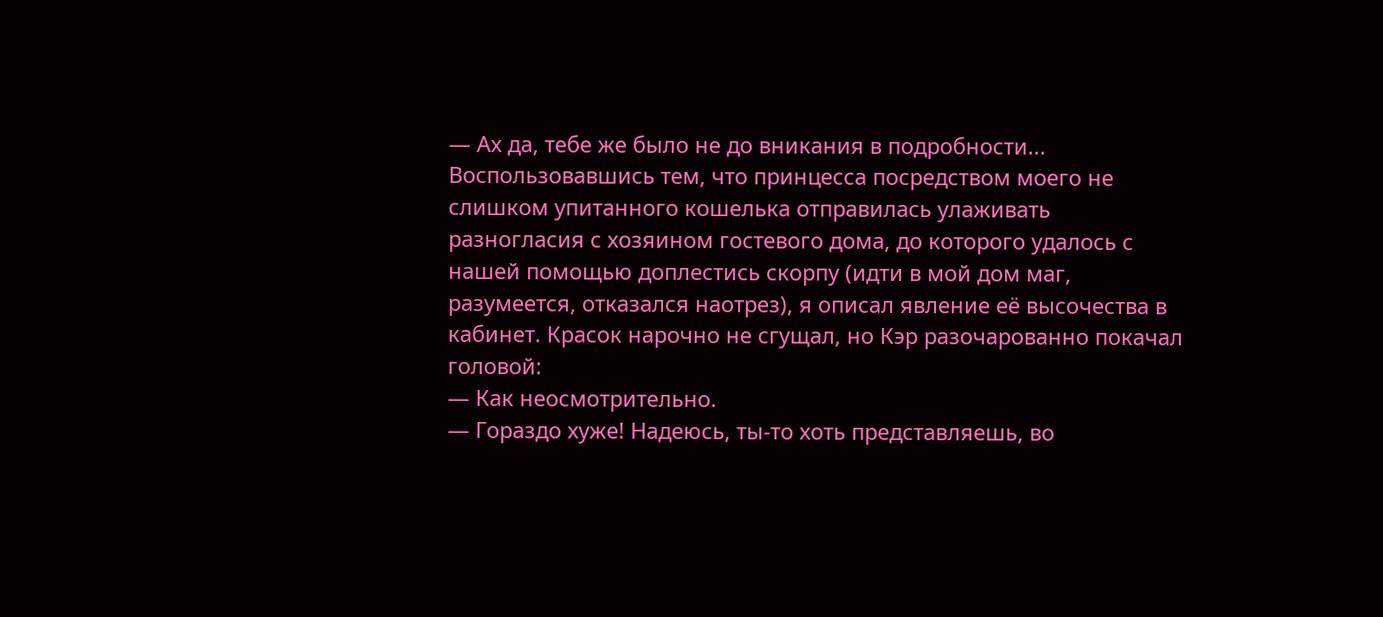— Ах да, тебе же было не до вникания в подробности...
Воспользовавшись тем, что принцесса посредством моего не слишком упитанного кошелька отправилась улаживать разногласия с хозяином гостевого дома, до которого удалось с нашей помощью доплестись скорпу (идти в мой дом маг, разумеется, отказался наотрез), я описал явление её высочества в кабинет. Красок нарочно не сгущал, но Кэр разочарованно покачал головой:
— Как неосмотрительно.
— Гораздо хуже! Надеюсь, ты-то хоть представляешь, во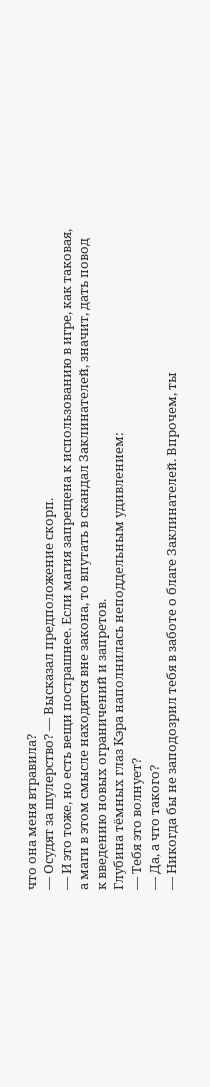что она меня втравила?
— Осудят за шулерство? — Высказал предположение скорп.
— И это тоже, но есть вещи пострашнее. Если магия запрещена к использованию в игре, как таковая, а маги в этом смысле находятся вне закона, то впутать в скандал Заклинателей, значит, дать повод к введению новых ограничений и запретов.
Глубина тёмных глаз Кэра наполнилась неподдельным удивлением:
— Тебя это волнует?
— Да, а что такого?
— Никогда бы не заподозрил тебя в заботе о благе Заклинателей. Впрочем, ты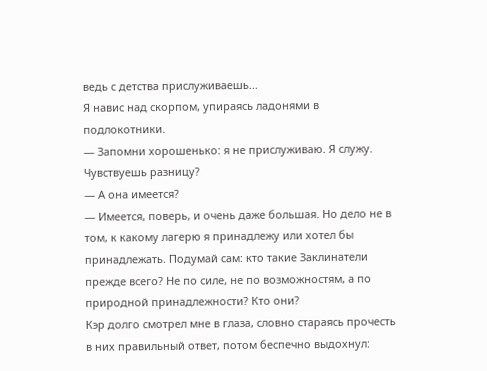ведь с детства прислуживаешь...
Я навис над скорпом, упираясь ладонями в подлокотники.
— Запомни хорошенько: я не прислуживаю. Я служу. Чувствуешь разницу?
— А она имеется?
— Имеется, поверь, и очень даже большая. Но дело не в том, к какому лагерю я принадлежу или хотел бы принадлежать. Подумай сам: кто такие Заклинатели прежде всего? Не по силе, не по возможностям, а по природной принадлежности? Кто они?
Кэр долго смотрел мне в глаза, словно стараясь прочесть в них правильный ответ, потом беспечно выдохнул: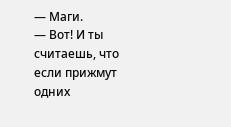— Маги.
— Вот! И ты считаешь, что если прижмут одних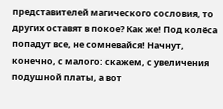представителей магического сословия, то других оставят в покое? Как же! Под колёса попадут все, не сомневайся! Начнут, конечно, с малого: скажем, с увеличения подушной платы, а вот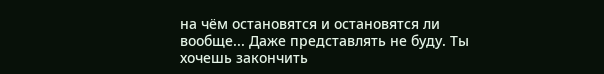на чём остановятся и остановятся ли вообще... Даже представлять не буду. Ты хочешь закончить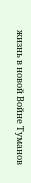жизнь в новой Войне Туманов